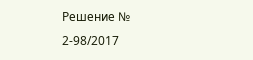Решение № 2-98/2017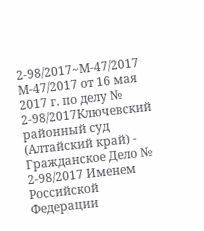2-98/2017~М-47/2017 М-47/2017 от 16 мая 2017 г. по делу № 2-98/2017Ключевский районный суд (Алтайский край) - Гражданское Дело № 2-98/2017 Именем Российской Федерации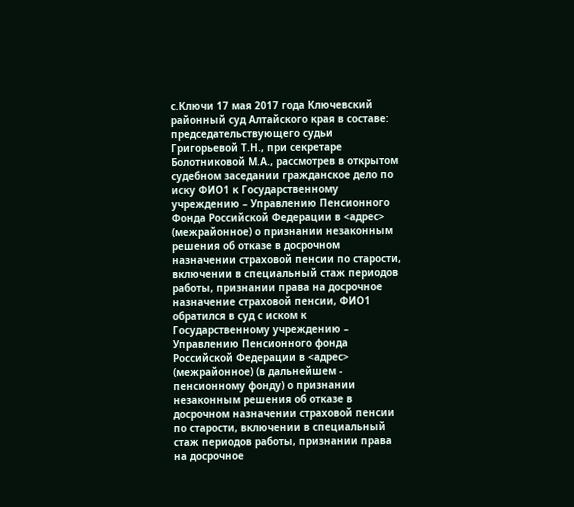с.Ключи 17 мая 2017 года Ключевский районный суд Алтайского края в составе: председательствующего судьи Григорьевой Т.Н., при секретаре Болотниковой М.А., рассмотрев в открытом судебном заседании гражданское дело по иску ФИО1 к Государственному учреждению – Управлению Пенсионного Фонда Российской Федерации в <адрес> (межрайонное) о признании незаконным решения об отказе в досрочном назначении страховой пенсии по старости, включении в специальный стаж периодов работы, признании права на досрочное назначение страховой пенсии, ФИО1 обратился в суд с иском к Государственному учреждению – Управлению Пенсионного фонда Российской Федерации в <адрес> (межрайонное) (в дальнейшем - пенсионному фонду) о признании незаконным решения об отказе в досрочном назначении страховой пенсии по старости, включении в специальный стаж периодов работы, признании права на досрочное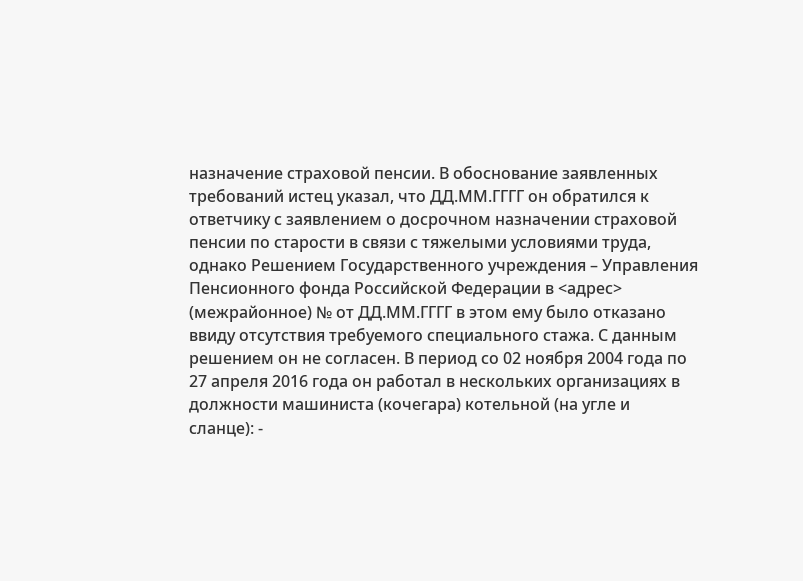назначение страховой пенсии. В обоснование заявленных требований истец указал, что ДД.ММ.ГГГГ он обратился к ответчику с заявлением о досрочном назначении страховой пенсии по старости в связи с тяжелыми условиями труда, однако Решением Государственного учреждения – Управления Пенсионного фонда Российской Федерации в <адрес> (межрайонное) № от ДД.ММ.ГГГГ в этом ему было отказано ввиду отсутствия требуемого специального стажа. С данным решением он не согласен. В период со 02 ноября 2004 года по 27 апреля 2016 года он работал в нескольких организациях в должности машиниста (кочегара) котельной (на угле и сланце): -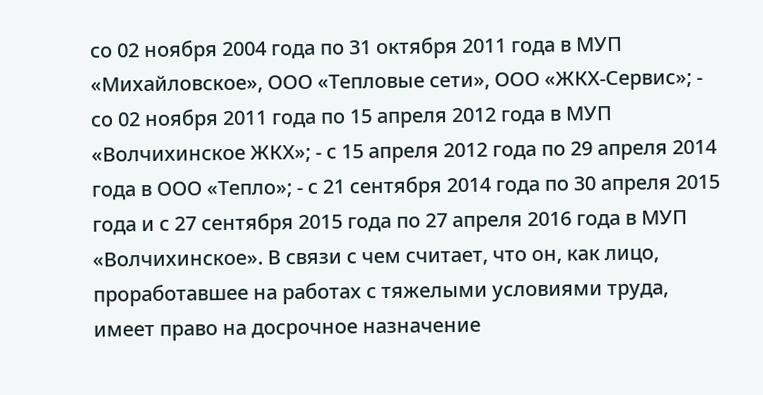со 02 ноября 2004 года по 31 октября 2011 года в МУП «Михайловское», ООО «Тепловые сети», ООО «ЖКХ-Сервис»; - со 02 ноября 2011 года по 15 апреля 2012 года в МУП «Волчихинское ЖКХ»; - с 15 апреля 2012 года по 29 апреля 2014 года в ООО «Тепло»; - с 21 сентября 2014 года по 30 апреля 2015 года и с 27 сентября 2015 года по 27 апреля 2016 года в МУП «Волчихинское». В связи с чем считает, что он, как лицо, проработавшее на работах с тяжелыми условиями труда, имеет право на досрочное назначение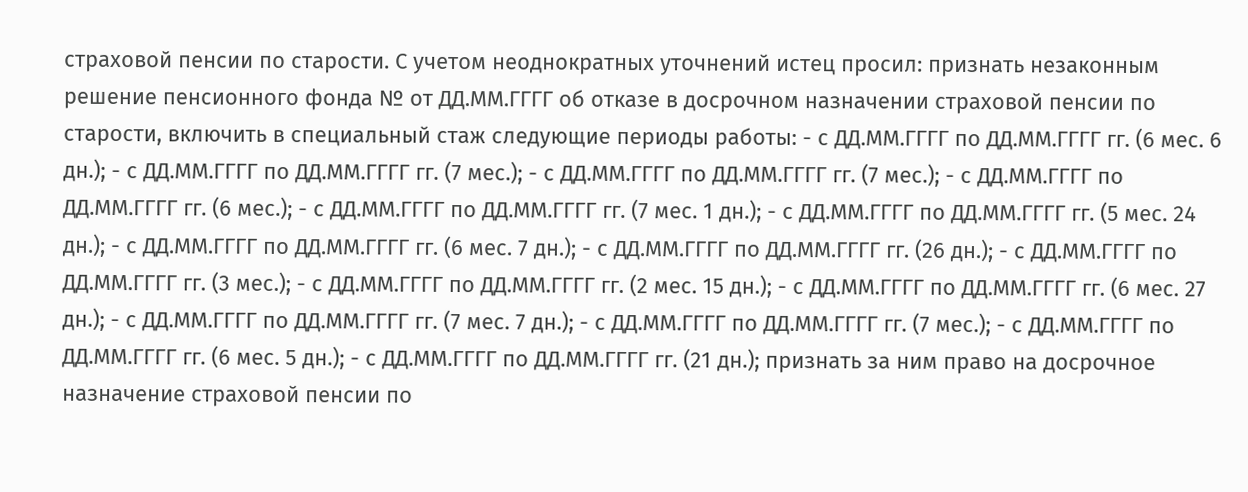страховой пенсии по старости. С учетом неоднократных уточнений истец просил: признать незаконным решение пенсионного фонда № от ДД.ММ.ГГГГ об отказе в досрочном назначении страховой пенсии по старости, включить в специальный стаж следующие периоды работы: - с ДД.ММ.ГГГГ по ДД.ММ.ГГГГ гг. (6 мес. 6 дн.); - с ДД.ММ.ГГГГ по ДД.ММ.ГГГГ гг. (7 мес.); - с ДД.ММ.ГГГГ по ДД.ММ.ГГГГ гг. (7 мес.); - с ДД.ММ.ГГГГ по ДД.ММ.ГГГГ гг. (6 мес.); - с ДД.ММ.ГГГГ по ДД.ММ.ГГГГ гг. (7 мес. 1 дн.); - с ДД.ММ.ГГГГ по ДД.ММ.ГГГГ гг. (5 мес. 24 дн.); - с ДД.ММ.ГГГГ по ДД.ММ.ГГГГ гг. (6 мес. 7 дн.); - с ДД.ММ.ГГГГ по ДД.ММ.ГГГГ гг. (26 дн.); - с ДД.ММ.ГГГГ по ДД.ММ.ГГГГ гг. (3 мес.); - с ДД.ММ.ГГГГ по ДД.ММ.ГГГГ гг. (2 мес. 15 дн.); - с ДД.ММ.ГГГГ по ДД.ММ.ГГГГ гг. (6 мес. 27 дн.); - с ДД.ММ.ГГГГ по ДД.ММ.ГГГГ гг. (7 мес. 7 дн.); - с ДД.ММ.ГГГГ по ДД.ММ.ГГГГ гг. (7 мес.); - с ДД.ММ.ГГГГ по ДД.ММ.ГГГГ гг. (6 мес. 5 дн.); - с ДД.ММ.ГГГГ по ДД.ММ.ГГГГ гг. (21 дн.); признать за ним право на досрочное назначение страховой пенсии по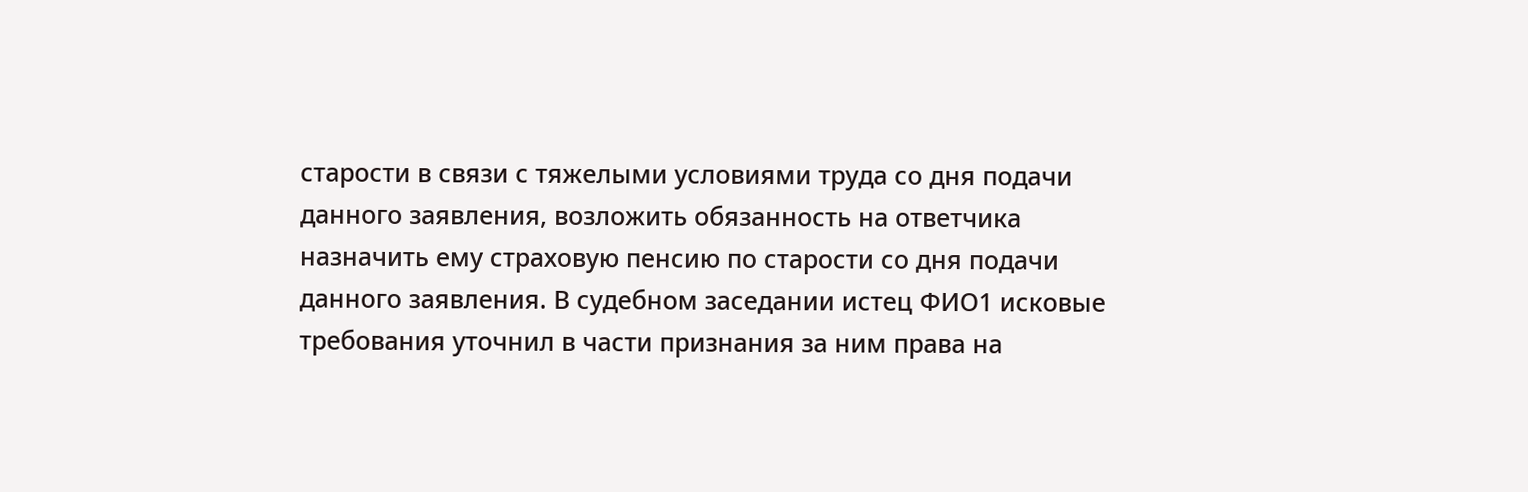старости в связи с тяжелыми условиями труда со дня подачи данного заявления, возложить обязанность на ответчика назначить ему страховую пенсию по старости со дня подачи данного заявления. В судебном заседании истец ФИО1 исковые требования уточнил в части признания за ним права на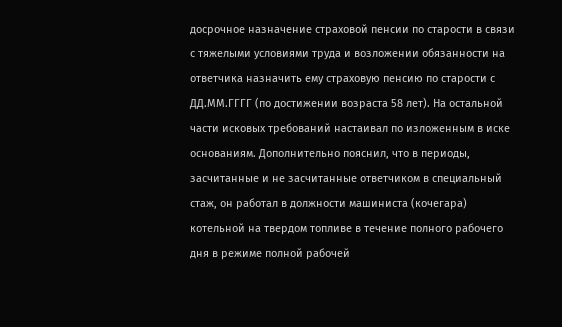досрочное назначение страховой пенсии по старости в связи с тяжелыми условиями труда и возложении обязанности на ответчика назначить ему страховую пенсию по старости с ДД.ММ.ГГГГ (по достижении возраста 58 лет). На остальной части исковых требований настаивал по изложенным в иске основаниям. Дополнительно пояснил, что в периоды, засчитанные и не засчитанные ответчиком в специальный стаж, он работал в должности машиниста (кочегара) котельной на твердом топливе в течение полного рабочего дня в режиме полной рабочей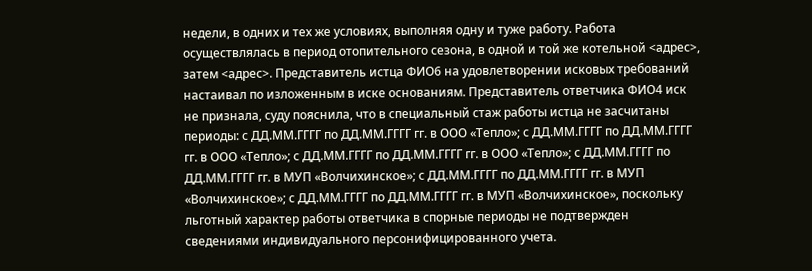недели, в одних и тех же условиях, выполняя одну и туже работу. Работа осуществлялась в период отопительного сезона, в одной и той же котельной <адрес>, затем <адрес>. Представитель истца ФИО6 на удовлетворении исковых требований настаивал по изложенным в иске основаниям. Представитель ответчика ФИО4 иск не признала, суду пояснила, что в специальный стаж работы истца не засчитаны периоды: с ДД.ММ.ГГГГ по ДД.ММ.ГГГГ гг. в ООО «Тепло»; с ДД.ММ.ГГГГ по ДД.ММ.ГГГГ гг. в ООО «Тепло»; с ДД.ММ.ГГГГ по ДД.ММ.ГГГГ гг. в ООО «Тепло»; с ДД.ММ.ГГГГ по ДД.ММ.ГГГГ гг. в МУП «Волчихинское»; с ДД.ММ.ГГГГ по ДД.ММ.ГГГГ гг. в МУП «Волчихинское»; с ДД.ММ.ГГГГ по ДД.ММ.ГГГГ гг. в МУП «Волчихинское», поскольку льготный характер работы ответчика в спорные периоды не подтвержден сведениями индивидуального персонифицированного учета.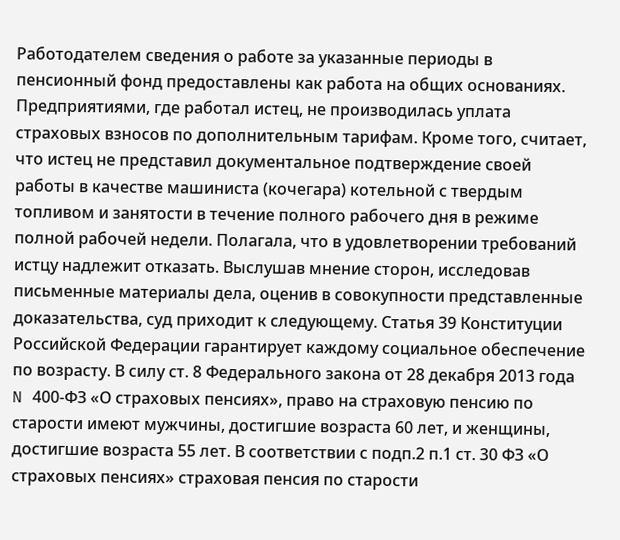Работодателем сведения о работе за указанные периоды в пенсионный фонд предоставлены как работа на общих основаниях. Предприятиями, где работал истец, не производилась уплата страховых взносов по дополнительным тарифам. Кроме того, считает, что истец не представил документальное подтверждение своей работы в качестве машиниста (кочегара) котельной с твердым топливом и занятости в течение полного рабочего дня в режиме полной рабочей недели. Полагала, что в удовлетворении требований истцу надлежит отказать. Выслушав мнение сторон, исследовав письменные материалы дела, оценив в совокупности представленные доказательства, суд приходит к следующему. Статья 39 Конституции Российской Федерации гарантирует каждому социальное обеспечение по возрасту. В силу ст. 8 Федерального закона от 28 декабря 2013 года N 400-ФЗ «О страховых пенсиях», право на страховую пенсию по старости имеют мужчины, достигшие возраста 60 лет, и женщины, достигшие возраста 55 лет. В соответствии с подп.2 п.1 ст. 30 ФЗ «О страховых пенсиях» страховая пенсия по старости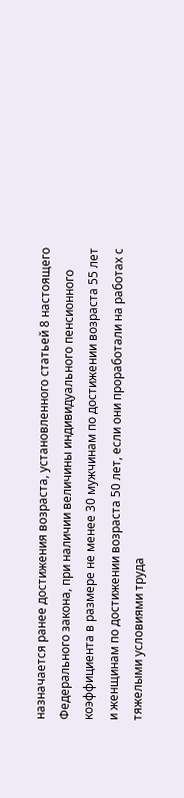назначается ранее достижения возраста, установленного статьей 8 настоящего Федерального закона, при наличии величины индивидуального пенсионного коэффициента в размере не менее 30 мужчинам по достижении возраста 55 лет и женщинам по достижении возраста 50 лет, если они проработали на работах с тяжелыми условиями труда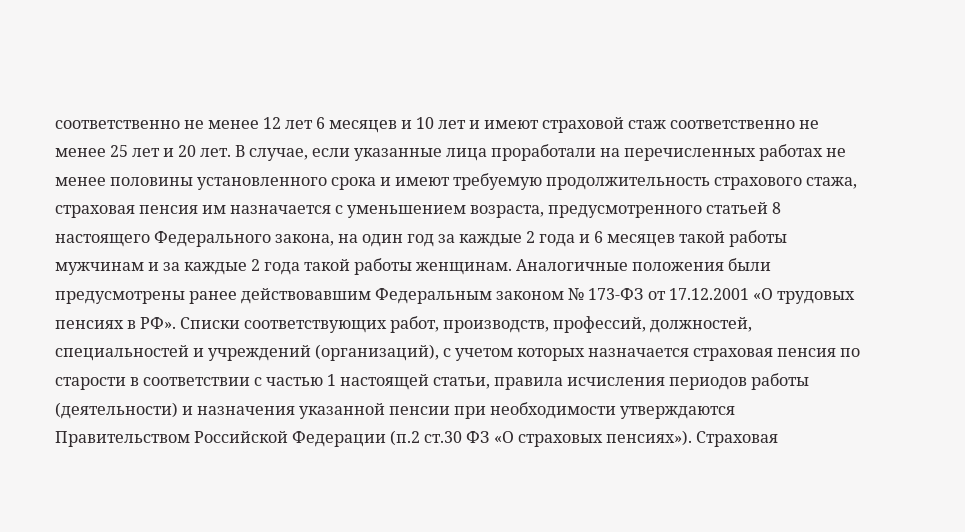соответственно не менее 12 лет 6 месяцев и 10 лет и имеют страховой стаж соответственно не менее 25 лет и 20 лет. В случае, если указанные лица проработали на перечисленных работах не менее половины установленного срока и имеют требуемую продолжительность страхового стажа, страховая пенсия им назначается с уменьшением возраста, предусмотренного статьей 8 настоящего Федерального закона, на один год за каждые 2 года и 6 месяцев такой работы мужчинам и за каждые 2 года такой работы женщинам. Аналогичные положения были предусмотрены ранее действовавшим Федеральным законом № 173-ФЗ от 17.12.2001 «О трудовых пенсиях в РФ». Списки соответствующих работ, производств, профессий, должностей, специальностей и учреждений (организаций), с учетом которых назначается страховая пенсия по старости в соответствии с частью 1 настоящей статьи, правила исчисления периодов работы (деятельности) и назначения указанной пенсии при необходимости утверждаются Правительством Российской Федерации (п.2 ст.30 ФЗ «О страховых пенсиях»). Страховая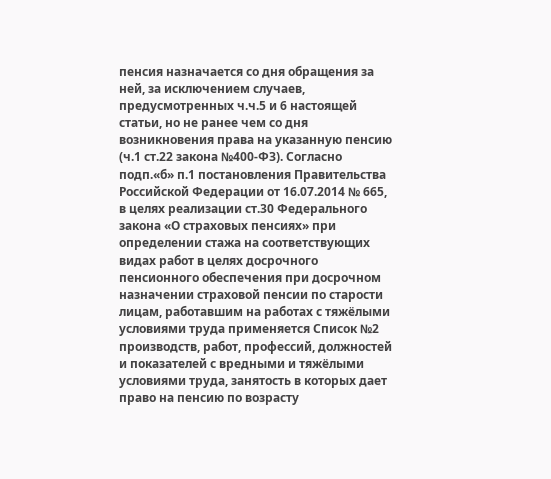пенсия назначается со дня обращения за ней, за исключением случаев, предусмотренных ч.ч.5 и 6 настоящей статьи, но не ранее чем со дня возникновения права на указанную пенсию (ч.1 ст.22 закона №400-ФЗ). Согласно подп.«б» п.1 постановления Правительства Российской Федерации от 16.07.2014 № 665, в целях реализации ст.30 Федерального закона «О страховых пенсиях» при определении стажа на соответствующих видах работ в целях досрочного пенсионного обеспечения при досрочном назначении страховой пенсии по старости лицам, работавшим на работах с тяжёлыми условиями труда применяется Список №2 производств, работ, профессий, должностей и показателей с вредными и тяжёлыми условиями труда, занятость в которых дает право на пенсию по возрасту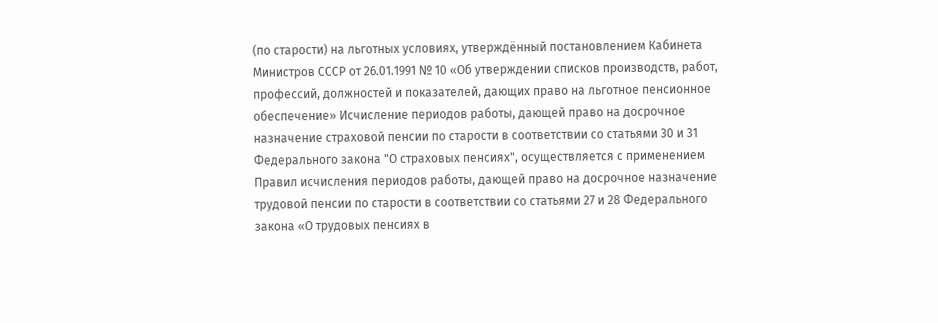(по старости) на льготных условиях, утверждённый постановлением Кабинета Министров СССР от 26.01.1991 № 10 «Об утверждении списков производств, работ, профессий, должностей и показателей, дающих право на льготное пенсионное обеспечение» Исчисление периодов работы, дающей право на досрочное назначение страховой пенсии по старости в соответствии со статьями 30 и 31 Федерального закона "О страховых пенсиях", осуществляется с применением Правил исчисления периодов работы, дающей право на досрочное назначение трудовой пенсии по старости в соответствии со статьями 27 и 28 Федерального закона «О трудовых пенсиях в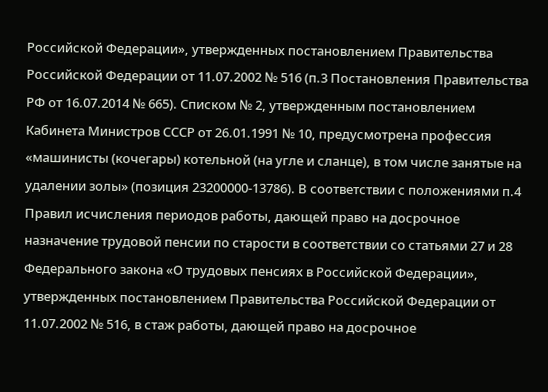Российской Федерации», утвержденных постановлением Правительства Российской Федерации от 11.07.2002 № 516 (п.3 Постановления Правительства РФ от 16.07.2014 № 665). Списком № 2, утвержденным постановлением Кабинета Министров СССР от 26.01.1991 № 10, предусмотрена профессия «машинисты (кочегары) котельной (на угле и сланце), в том числе занятые на удалении золы» (позиция 23200000-13786). В соответствии с положениями п.4 Правил исчисления периодов работы, дающей право на досрочное назначение трудовой пенсии по старости в соответствии со статьями 27 и 28 Федерального закона «О трудовых пенсиях в Российской Федерации», утвержденных постановлением Правительства Российской Федерации от 11.07.2002 № 516, в стаж работы, дающей право на досрочное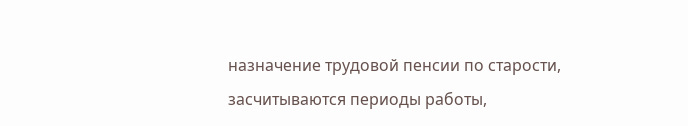назначение трудовой пенсии по старости, засчитываются периоды работы,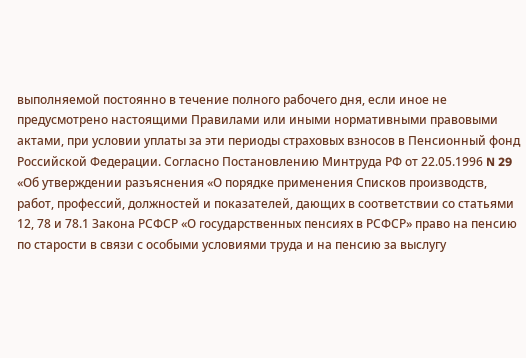выполняемой постоянно в течение полного рабочего дня, если иное не предусмотрено настоящими Правилами или иными нормативными правовыми актами, при условии уплаты за эти периоды страховых взносов в Пенсионный фонд Российской Федерации. Согласно Постановлению Минтруда РФ от 22.05.1996 N 29 «Об утверждении разъяснения «О порядке применения Списков производств, работ, профессий, должностей и показателей, дающих в соответствии со статьями 12, 78 и 78.1 Закона РСФСР «О государственных пенсиях в РСФСР» право на пенсию по старости в связи с особыми условиями труда и на пенсию за выслугу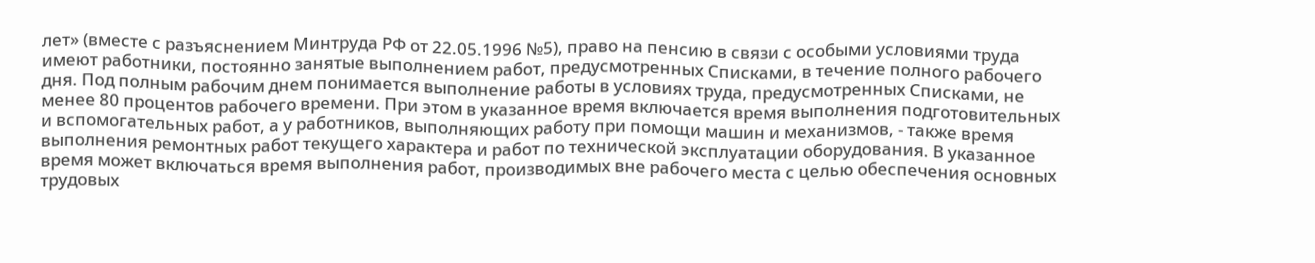лет» (вместе с разъяснением Минтруда РФ от 22.05.1996 №5), право на пенсию в связи с особыми условиями труда имеют работники, постоянно занятые выполнением работ, предусмотренных Списками, в течение полного рабочего дня. Под полным рабочим днем понимается выполнение работы в условиях труда, предусмотренных Списками, не менее 80 процентов рабочего времени. При этом в указанное время включается время выполнения подготовительных и вспомогательных работ, а у работников, выполняющих работу при помощи машин и механизмов, - также время выполнения ремонтных работ текущего характера и работ по технической эксплуатации оборудования. В указанное время может включаться время выполнения работ, производимых вне рабочего места с целью обеспечения основных трудовых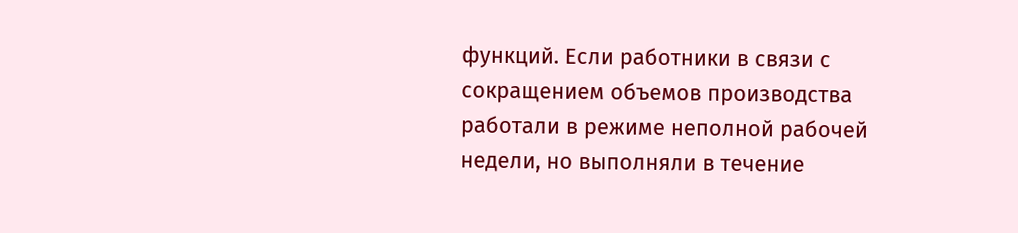функций. Если работники в связи с сокращением объемов производства работали в режиме неполной рабочей недели, но выполняли в течение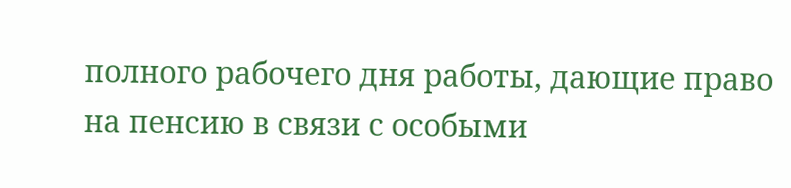полного рабочего дня работы, дающие право на пенсию в связи с особыми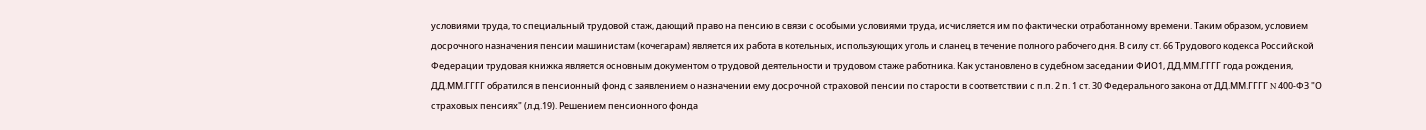условиями труда, то специальный трудовой стаж, дающий право на пенсию в связи с особыми условиями труда, исчисляется им по фактически отработанному времени. Таким образом, условием досрочного назначения пенсии машинистам (кочегарам) является их работа в котельных, использующих уголь и сланец в течение полного рабочего дня. В силу ст. 66 Трудового кодекса Российской Федерации трудовая книжка является основным документом о трудовой деятельности и трудовом стаже работника. Как установлено в судебном заседании ФИО1, ДД.ММ.ГГГГ года рождения, ДД.ММ.ГГГГ обратился в пенсионный фонд с заявлением о назначении ему досрочной страховой пенсии по старости в соответствии с п.п. 2 п. 1 ст. 30 Федерального закона от ДД.ММ.ГГГГ N 400-ФЗ "О страховых пенсиях" (л.д.19). Решением пенсионного фонда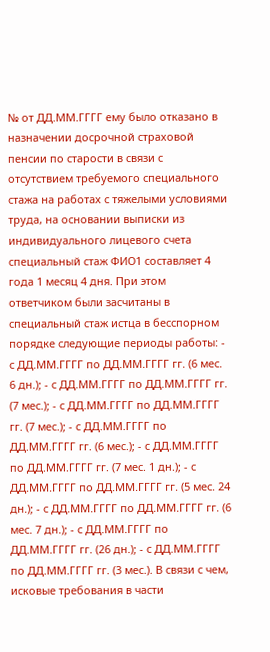№ от ДД.ММ.ГГГГ ему было отказано в назначении досрочной страховой пенсии по старости в связи с отсутствием требуемого специального стажа на работах с тяжелыми условиями труда, на основании выписки из индивидуального лицевого счета специальный стаж ФИО1 составляет 4 года 1 месяц 4 дня. При этом ответчиком были засчитаны в специальный стаж истца в бесспорном порядке следующие периоды работы: - с ДД.ММ.ГГГГ по ДД.ММ.ГГГГ гг. (6 мес. 6 дн.); - с ДД.ММ.ГГГГ по ДД.ММ.ГГГГ гг. (7 мес.); - с ДД.ММ.ГГГГ по ДД.ММ.ГГГГ гг. (7 мес.); - с ДД.ММ.ГГГГ по ДД.ММ.ГГГГ гг. (6 мес.); - с ДД.ММ.ГГГГ по ДД.ММ.ГГГГ гг. (7 мес. 1 дн.); - с ДД.ММ.ГГГГ по ДД.ММ.ГГГГ гг. (5 мес. 24 дн.); - с ДД.ММ.ГГГГ по ДД.ММ.ГГГГ гг. (6 мес. 7 дн.); - с ДД.ММ.ГГГГ по ДД.ММ.ГГГГ гг. (26 дн.); - с ДД.ММ.ГГГГ по ДД.ММ.ГГГГ гг. (3 мес.). В связи с чем, исковые требования в части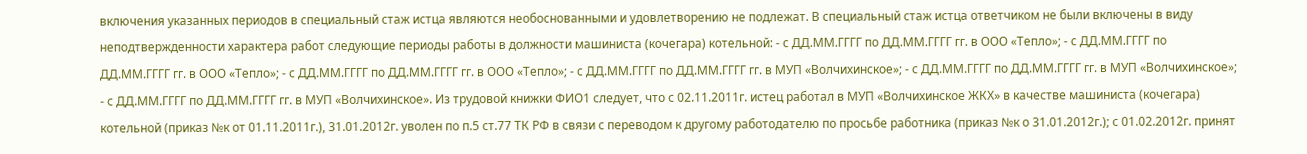включения указанных периодов в специальный стаж истца являются необоснованными и удовлетворению не подлежат. В специальный стаж истца ответчиком не были включены в виду неподтвержденности характера работ следующие периоды работы в должности машиниста (кочегара) котельной: - с ДД.ММ.ГГГГ по ДД.ММ.ГГГГ гг. в ООО «Тепло»; - с ДД.ММ.ГГГГ по ДД.ММ.ГГГГ гг. в ООО «Тепло»; - с ДД.ММ.ГГГГ по ДД.ММ.ГГГГ гг. в ООО «Тепло»; - с ДД.ММ.ГГГГ по ДД.ММ.ГГГГ гг. в МУП «Волчихинское»; - с ДД.ММ.ГГГГ по ДД.ММ.ГГГГ гг. в МУП «Волчихинское»; - с ДД.ММ.ГГГГ по ДД.ММ.ГГГГ гг. в МУП «Волчихинское». Из трудовой книжки ФИО1 следует, что с 02.11.2011г. истец работал в МУП «Волчихинское ЖКХ» в качестве машиниста (кочегара) котельной (приказ №к от 01.11.2011г.), 31.01.2012г. уволен по п.5 ст.77 ТК РФ в связи с переводом к другому работодателю по просьбе работника (приказ №к о 31.01.2012г.); с 01.02.2012г. принят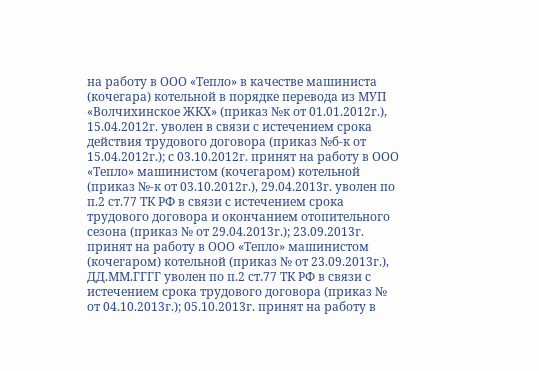на работу в ООО «Тепло» в качестве машиниста (кочегара) котельной в порядке перевода из МУП «Волчихинское ЖКХ» (приказ №к от 01.01.2012г.), 15.04.2012г. уволен в связи с истечением срока действия трудового договора (приказ №б-к от 15.04.2012г.); с 03.10.2012г. принят на работу в ООО «Тепло» машинистом (кочегаром) котельной (приказ №-к от 03.10.2012г.), 29.04.2013г. уволен по п.2 ст.77 ТК РФ в связи с истечением срока трудового договора и окончанием отопительного сезона (приказ № от 29.04.2013г.); 23.09.2013г. принят на работу в ООО «Тепло» машинистом (кочегаром) котельной (приказ № от 23.09.2013г.), ДД.ММ.ГГГГ уволен по п.2 ст.77 ТК РФ в связи с истечением срока трудового договора (приказ № от 04.10.2013г.); 05.10.2013г. принят на работу в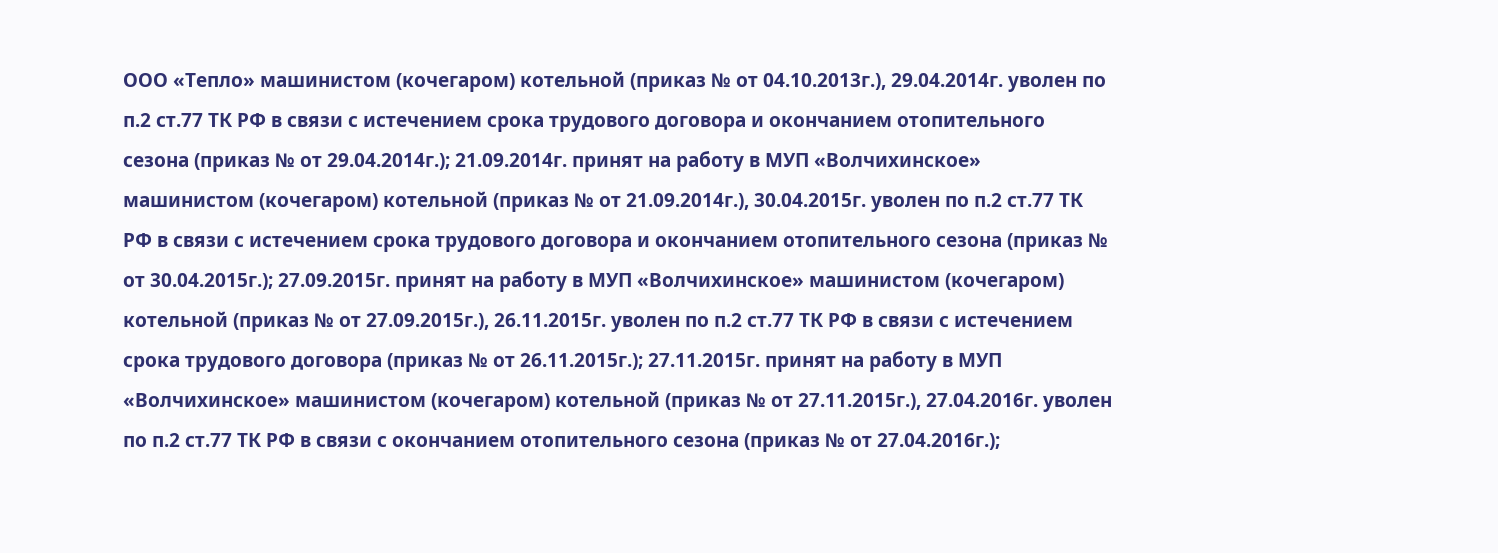ООО «Тепло» машинистом (кочегаром) котельной (приказ № от 04.10.2013г.), 29.04.2014г. уволен по п.2 ст.77 ТК РФ в связи с истечением срока трудового договора и окончанием отопительного сезона (приказ № от 29.04.2014г.); 21.09.2014г. принят на работу в МУП «Волчихинское» машинистом (кочегаром) котельной (приказ № от 21.09.2014г.), 30.04.2015г. уволен по п.2 ст.77 ТК РФ в связи с истечением срока трудового договора и окончанием отопительного сезона (приказ № от 30.04.2015г.); 27.09.2015г. принят на работу в МУП «Волчихинское» машинистом (кочегаром) котельной (приказ № от 27.09.2015г.), 26.11.2015г. уволен по п.2 ст.77 ТК РФ в связи с истечением срока трудового договора (приказ № от 26.11.2015г.); 27.11.2015г. принят на работу в МУП «Волчихинское» машинистом (кочегаром) котельной (приказ № от 27.11.2015г.), 27.04.2016г. уволен по п.2 ст.77 ТК РФ в связи с окончанием отопительного сезона (приказ № от 27.04.2016г.);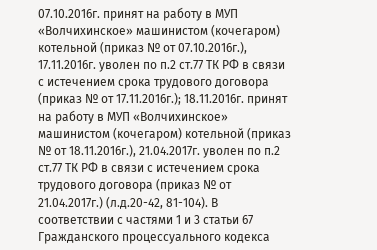07.10.2016г. принят на работу в МУП «Волчихинское» машинистом (кочегаром) котельной (приказ № от 07.10.2016г.), 17.11.2016г. уволен по п.2 ст.77 ТК РФ в связи с истечением срока трудового договора (приказ № от 17.11.2016г.); 18.11.2016г. принят на работу в МУП «Волчихинское» машинистом (кочегаром) котельной (приказ № от 18.11.2016г.), 21.04.2017г. уволен по п.2 ст.77 ТК РФ в связи с истечением срока трудового договора (приказ № от 21.04.2017г.) (л.д.20-42, 81-104). В соответствии с частями 1 и 3 статьи 67 Гражданского процессуального кодекса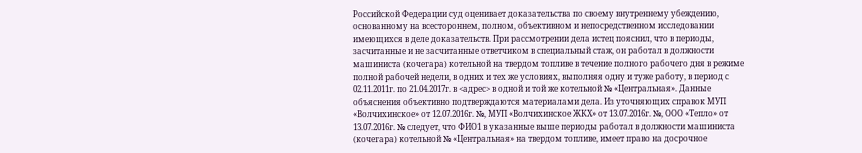Российской Федерации суд оценивает доказательства по своему внутреннему убеждению, основанному на всестороннем, полном, объективном и непосредственном исследовании имеющихся в деле доказательств. При рассмотрении дела истец пояснил, что в периоды, засчитанные и не засчитанные ответчиком в специальный стаж, он работал в должности машиниста (кочегара) котельной на твердом топливе в течение полного рабочего дня в режиме полной рабочей недели, в одних и тех же условиях, выполняя одну и туже работу, в период с 02.11.2011г. по 21.04.2017г. в <адрес> в одной и той же котельной № «Центральная». Данные объяснения объективно подтверждаются материалами дела. Из уточняющих справок МУП «Волчихинское» от 12.07.2016г. №, МУП «Волчихинское ЖКХ» от 13.07.2016г. №, ООО «Тепло» от 13.07.2016г. № следует, что ФИО1 в указанные выше периоды работал в должности машиниста (кочегара) котельной № «Центральная» на твердом топливе, имеет право на досрочное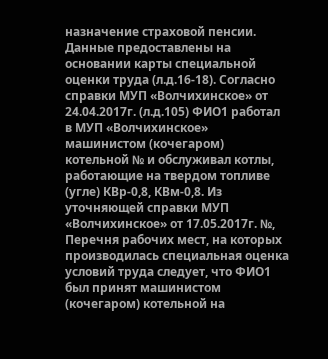назначение страховой пенсии. Данные предоставлены на основании карты специальной оценки труда (л.д.16-18). Согласно справки МУП «Волчихинское» от 24.04.2017г. (л.д.105) ФИО1 работал в МУП «Волчихинское» машинистом (кочегаром) котельной № и обслуживал котлы, работающие на твердом топливе (угле) КВр-0,8, КВм-0,8. Из уточняющей справки МУП «Волчихинское» от 17.05.2017г. №, Перечня рабочих мест, на которых производилась специальная оценка условий труда следует, что ФИО1 был принят машинистом (кочегаром) котельной на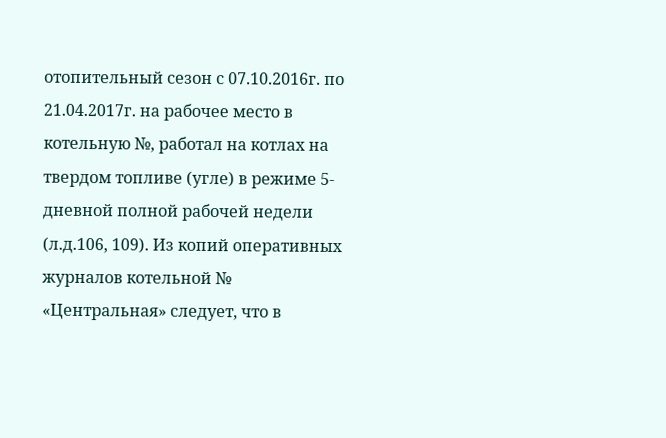отопительный сезон с 07.10.2016г. по 21.04.2017г. на рабочее место в котельную №, работал на котлах на твердом топливе (угле) в режиме 5-дневной полной рабочей недели (л.д.106, 109). Из копий оперативных журналов котельной № «Центральная» следует, что в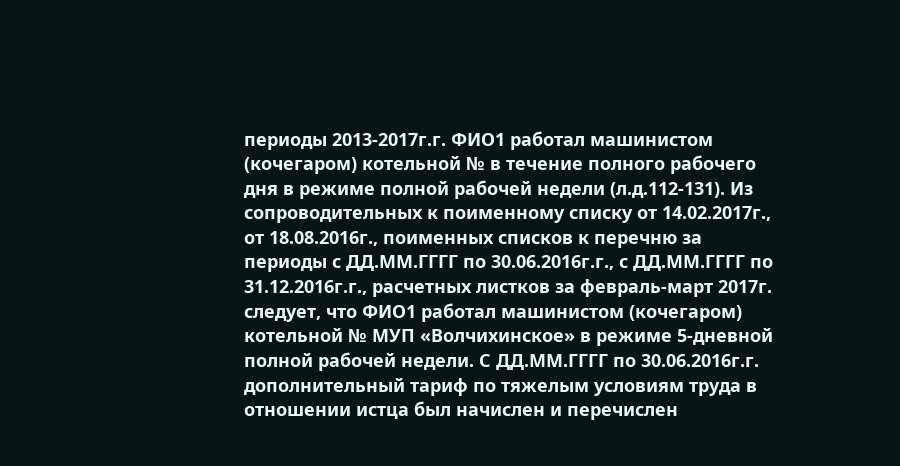периоды 2013-2017г.г. ФИО1 работал машинистом (кочегаром) котельной № в течение полного рабочего дня в режиме полной рабочей недели (л.д.112-131). Из сопроводительных к поименному списку от 14.02.2017г., от 18.08.2016г., поименных списков к перечню за периоды с ДД.ММ.ГГГГ по 30.06.2016г.г., с ДД.ММ.ГГГГ по 31.12.2016г.г., расчетных листков за февраль-март 2017г. следует, что ФИО1 работал машинистом (кочегаром) котельной № МУП «Волчихинское» в режиме 5-дневной полной рабочей недели. С ДД.ММ.ГГГГ по 30.06.2016г.г. дополнительный тариф по тяжелым условиям труда в отношении истца был начислен и перечислен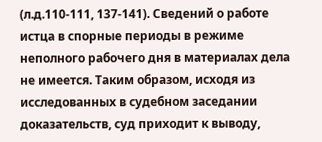(л.д.110-111, 137-141). Сведений о работе истца в спорные периоды в режиме неполного рабочего дня в материалах дела не имеется. Таким образом, исходя из исследованных в судебном заседании доказательств, суд приходит к выводу,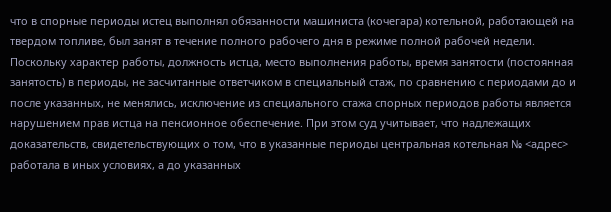что в спорные периоды истец выполнял обязанности машиниста (кочегара) котельной, работающей на твердом топливе, был занят в течение полного рабочего дня в режиме полной рабочей недели. Поскольку характер работы, должность истца, место выполнения работы, время занятости (постоянная занятость) в периоды, не засчитанные ответчиком в специальный стаж, по сравнению с периодами до и после указанных, не менялись, исключение из специального стажа спорных периодов работы является нарушением прав истца на пенсионное обеспечение. При этом суд учитывает, что надлежащих доказательств, свидетельствующих о том, что в указанные периоды центральная котельная № <адрес> работала в иных условиях, а до указанных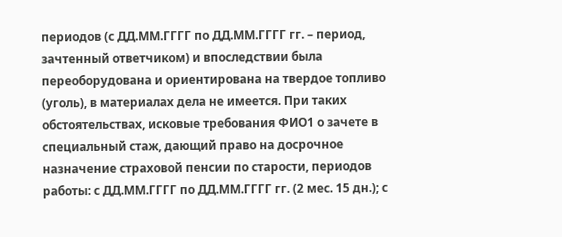периодов (с ДД.ММ.ГГГГ по ДД.ММ.ГГГГ гг. – период, зачтенный ответчиком) и впоследствии была переоборудована и ориентирована на твердое топливо (уголь), в материалах дела не имеется. При таких обстоятельствах, исковые требования ФИО1 о зачете в специальный стаж, дающий право на досрочное назначение страховой пенсии по старости, периодов работы: с ДД.ММ.ГГГГ по ДД.ММ.ГГГГ гг. (2 мес. 15 дн.); с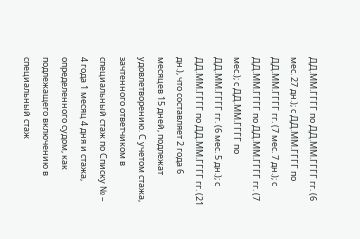ДД.ММ.ГГГГ по ДД.ММ.ГГГГ гг. (6 мес. 27 дн.); с ДД.ММ.ГГГГ по ДД.ММ.ГГГГ гг. (7 мес. 7 дн.); с ДД.ММ.ГГГГ по ДД.ММ.ГГГГ гг. (7 мес.); с ДД.ММ.ГГГГ по ДД.ММ.ГГГГ гг. (6 мес. 5 дн.); с ДД.ММ.ГГГГ по ДД.ММ.ГГГГ гг. (21 дн.), что составляет 2 года 6 месяцев 15 дней, подлежат удовлетворению. С учетом стажа, зачтенного ответчиком в специальный стаж по Списку № – 4 года 1 месяц 4 дня и стажа, определенного судом, как подлежащего включению в специальный стаж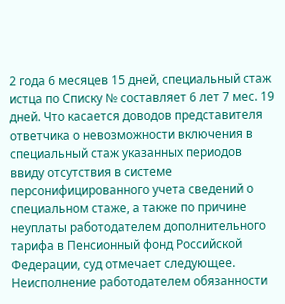2 года 6 месяцев 15 дней, специальный стаж истца по Списку № составляет 6 лет 7 мес. 19 дней. Что касается доводов представителя ответчика о невозможности включения в специальный стаж указанных периодов ввиду отсутствия в системе персонифицированного учета сведений о специальном стаже, а также по причине неуплаты работодателем дополнительного тарифа в Пенсионный фонд Российской Федерации, суд отмечает следующее. Неисполнение работодателем обязанности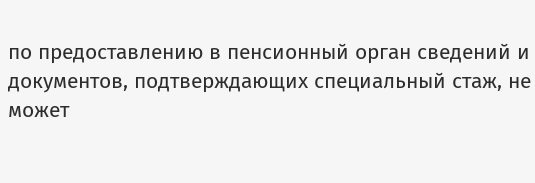по предоставлению в пенсионный орган сведений и документов, подтверждающих специальный стаж, не может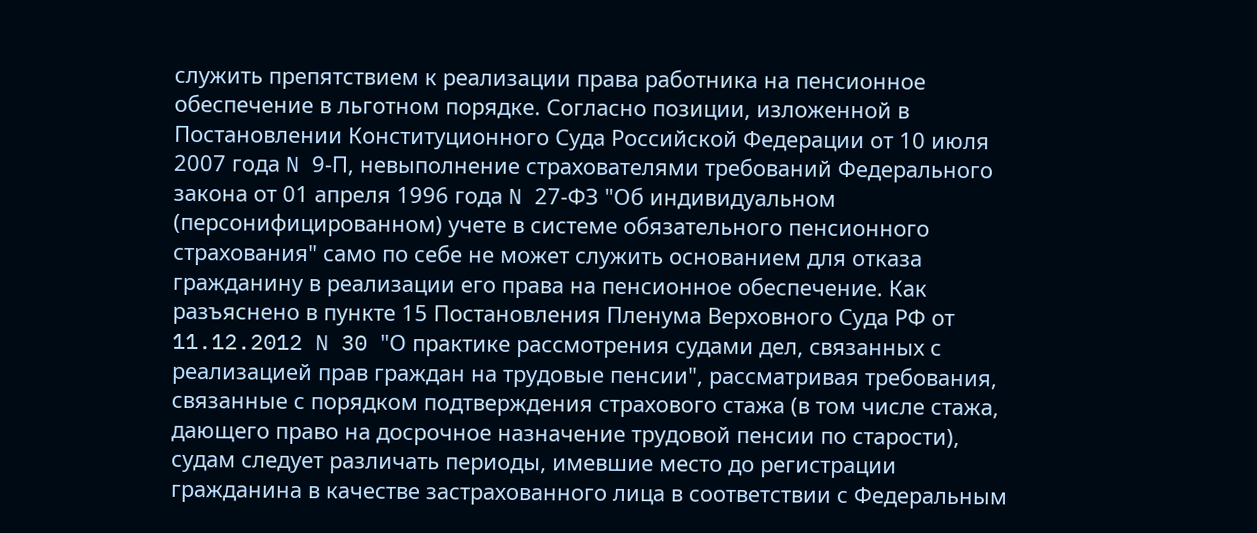служить препятствием к реализации права работника на пенсионное обеспечение в льготном порядке. Согласно позиции, изложенной в Постановлении Конституционного Суда Российской Федерации от 10 июля 2007 года N 9-П, невыполнение страхователями требований Федерального закона от 01 апреля 1996 года N 27-ФЗ "Об индивидуальном (персонифицированном) учете в системе обязательного пенсионного страхования" само по себе не может служить основанием для отказа гражданину в реализации его права на пенсионное обеспечение. Как разъяснено в пункте 15 Постановления Пленума Верховного Суда РФ от 11.12.2012 N 30 "О практике рассмотрения судами дел, связанных с реализацией прав граждан на трудовые пенсии", рассматривая требования, связанные с порядком подтверждения страхового стажа (в том числе стажа, дающего право на досрочное назначение трудовой пенсии по старости), судам следует различать периоды, имевшие место до регистрации гражданина в качестве застрахованного лица в соответствии с Федеральным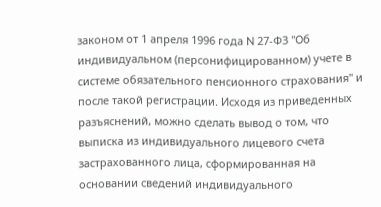законом от 1 апреля 1996 года N 27-ФЗ "Об индивидуальном (персонифицированном) учете в системе обязательного пенсионного страхования" и после такой регистрации. Исходя из приведенных разъяснений, можно сделать вывод о том, что выписка из индивидуального лицевого счета застрахованного лица, сформированная на основании сведений индивидуального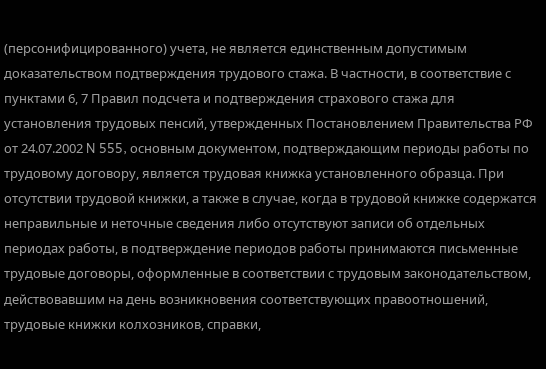(персонифицированного) учета, не является единственным допустимым доказательством подтверждения трудового стажа. В частности, в соответствие с пунктами 6, 7 Правил подсчета и подтверждения страхового стажа для установления трудовых пенсий, утвержденных Постановлением Правительства РФ от 24.07.2002 N 555, основным документом, подтверждающим периоды работы по трудовому договору, является трудовая книжка установленного образца. При отсутствии трудовой книжки, а также в случае, когда в трудовой книжке содержатся неправильные и неточные сведения либо отсутствуют записи об отдельных периодах работы, в подтверждение периодов работы принимаются письменные трудовые договоры, оформленные в соответствии с трудовым законодательством, действовавшим на день возникновения соответствующих правоотношений, трудовые книжки колхозников, справки,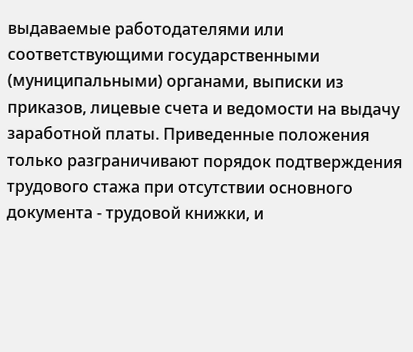выдаваемые работодателями или соответствующими государственными (муниципальными) органами, выписки из приказов, лицевые счета и ведомости на выдачу заработной платы. Приведенные положения только разграничивают порядок подтверждения трудового стажа при отсутствии основного документа - трудовой книжки, и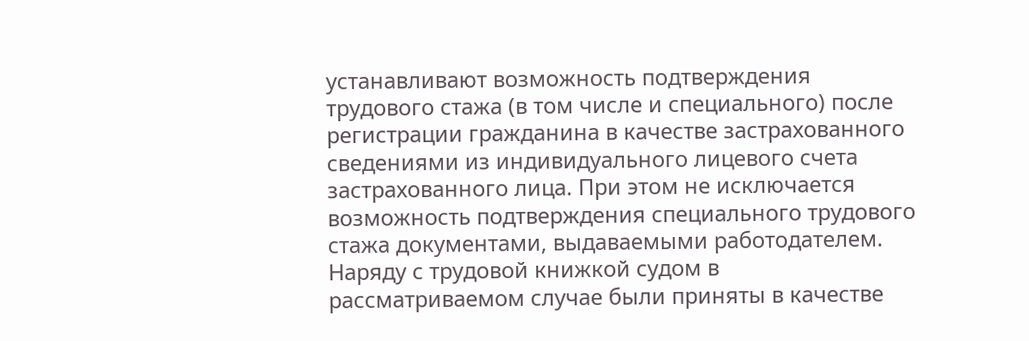устанавливают возможность подтверждения трудового стажа (в том числе и специального) после регистрации гражданина в качестве застрахованного сведениями из индивидуального лицевого счета застрахованного лица. При этом не исключается возможность подтверждения специального трудового стажа документами, выдаваемыми работодателем. Наряду с трудовой книжкой судом в рассматриваемом случае были приняты в качестве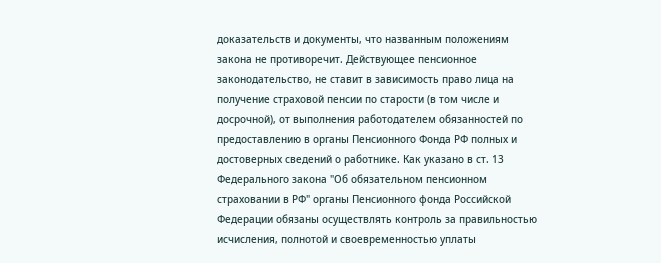доказательств и документы, что названным положениям закона не противоречит. Действующее пенсионное законодательство, не ставит в зависимость право лица на получение страховой пенсии по старости (в том числе и досрочной), от выполнения работодателем обязанностей по предоставлению в органы Пенсионного Фонда РФ полных и достоверных сведений о работнике. Как указано в ст. 13 Федерального закона "Об обязательном пенсионном страховании в РФ" органы Пенсионного фонда Российской Федерации обязаны осуществлять контроль за правильностью исчисления, полнотой и своевременностью уплаты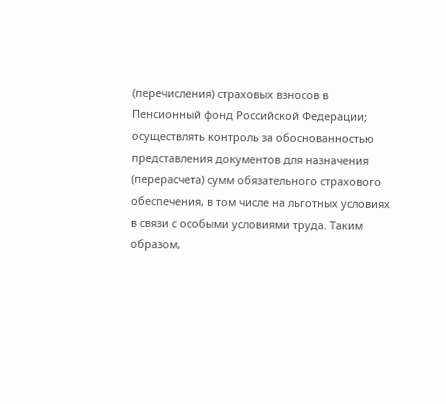(перечисления) страховых взносов в Пенсионный фонд Российской Федерации; осуществлять контроль за обоснованностью представления документов для назначения (перерасчета) сумм обязательного страхового обеспечения, в том числе на льготных условиях в связи с особыми условиями труда. Таким образом,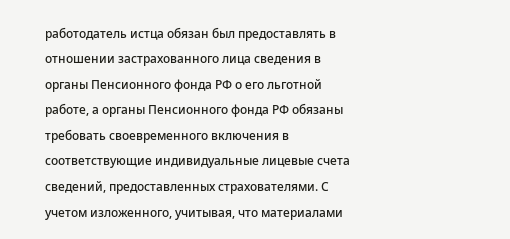работодатель истца обязан был предоставлять в отношении застрахованного лица сведения в органы Пенсионного фонда РФ о его льготной работе, а органы Пенсионного фонда РФ обязаны требовать своевременного включения в соответствующие индивидуальные лицевые счета сведений, предоставленных страхователями. С учетом изложенного, учитывая, что материалами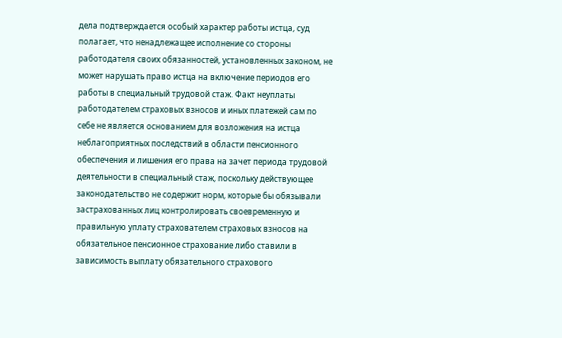дела подтверждается особый характер работы истца, суд полагает, что ненадлежащее исполнение со стороны работодателя своих обязанностей, установленных законом, не может нарушать право истца на включение периодов его работы в специальный трудовой стаж. Факт неуплаты работодателем страховых взносов и иных платежей сам по себе не является основанием для возложения на истца неблагоприятных последствий в области пенсионного обеспечения и лишения его права на зачет периода трудовой деятельности в специальный стаж, поскольку действующее законодательство не содержит норм, которые бы обязывали застрахованных лиц контролировать своевременную и правильную уплату страхователем страховых взносов на обязательное пенсионное страхование либо ставили в зависимость выплату обязательного страхового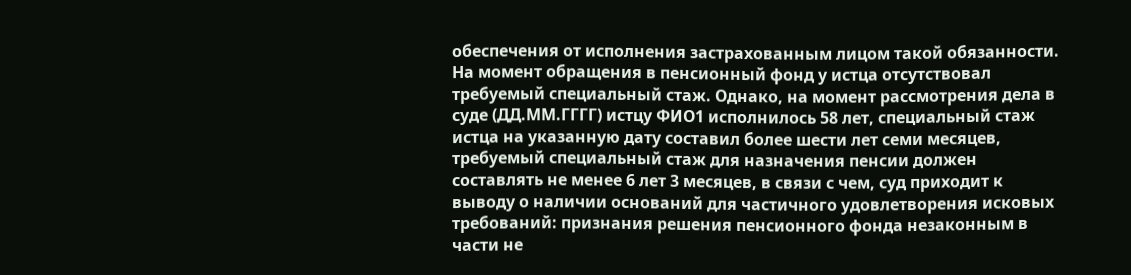обеспечения от исполнения застрахованным лицом такой обязанности. На момент обращения в пенсионный фонд у истца отсутствовал требуемый специальный стаж. Однако, на момент рассмотрения дела в суде (ДД.ММ.ГГГГ) истцу ФИО1 исполнилось 58 лет, специальный стаж истца на указанную дату составил более шести лет семи месяцев, требуемый специальный стаж для назначения пенсии должен составлять не менее 6 лет 3 месяцев, в связи с чем, суд приходит к выводу о наличии оснований для частичного удовлетворения исковых требований: признания решения пенсионного фонда незаконным в части не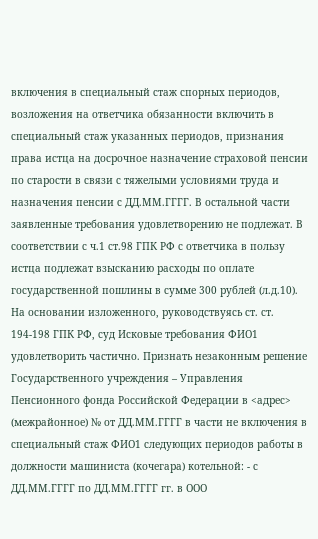включения в специальный стаж спорных периодов, возложения на ответчика обязанности включить в специальный стаж указанных периодов, признания права истца на досрочное назначение страховой пенсии по старости в связи с тяжелыми условиями труда и назначения пенсии с ДД.ММ.ГГГГ. В остальной части заявленные требования удовлетворению не подлежат. В соответствии с ч.1 ст.98 ГПК РФ с ответчика в пользу истца подлежат взысканию расходы по оплате государственной пошлины в сумме 300 рублей (л.д.10). На основании изложенного, руководствуясь ст. ст. 194-198 ГПК РФ, суд Исковые требования ФИО1 удовлетворить частично. Признать незаконным решение Государственного учреждения – Управления Пенсионного фонда Российской Федерации в <адрес> (межрайонное) № от ДД.ММ.ГГГГ в части не включения в специальный стаж ФИО1 следующих периодов работы в должности машиниста (кочегара) котельной: - с ДД.ММ.ГГГГ по ДД.ММ.ГГГГ гг. в ООО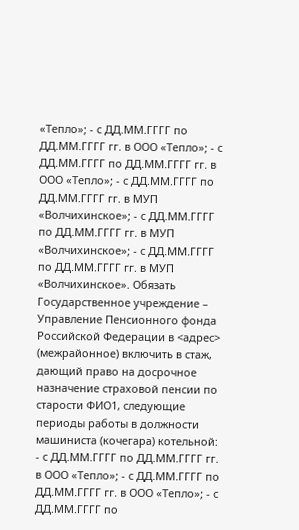«Тепло»; - с ДД.ММ.ГГГГ по ДД.ММ.ГГГГ гг. в ООО «Тепло»; - с ДД.ММ.ГГГГ по ДД.ММ.ГГГГ гг. в ООО «Тепло»; - с ДД.ММ.ГГГГ по ДД.ММ.ГГГГ гг. в МУП «Волчихинское»; - с ДД.ММ.ГГГГ по ДД.ММ.ГГГГ гг. в МУП «Волчихинское»; - с ДД.ММ.ГГГГ по ДД.ММ.ГГГГ гг. в МУП «Волчихинское». Обязать Государственное учреждение – Управление Пенсионного фонда Российской Федерации в <адрес> (межрайонное) включить в стаж, дающий право на досрочное назначение страховой пенсии по старости ФИО1, следующие периоды работы в должности машиниста (кочегара) котельной: - с ДД.ММ.ГГГГ по ДД.ММ.ГГГГ гг. в ООО «Тепло»; - с ДД.ММ.ГГГГ по ДД.ММ.ГГГГ гг. в ООО «Тепло»; - с ДД.ММ.ГГГГ по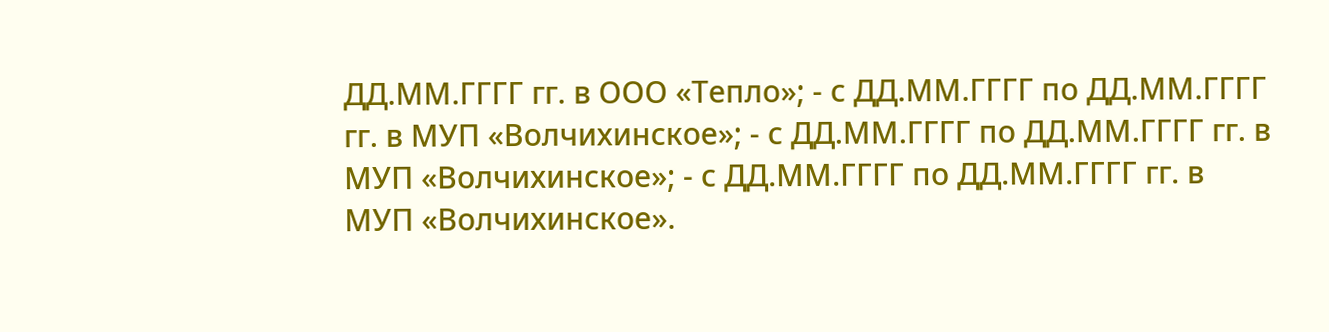ДД.ММ.ГГГГ гг. в ООО «Тепло»; - с ДД.ММ.ГГГГ по ДД.ММ.ГГГГ гг. в МУП «Волчихинское»; - с ДД.ММ.ГГГГ по ДД.ММ.ГГГГ гг. в МУП «Волчихинское»; - с ДД.ММ.ГГГГ по ДД.ММ.ГГГГ гг. в МУП «Волчихинское».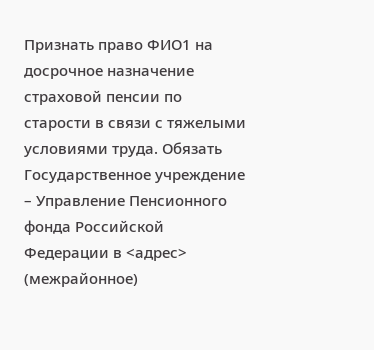Признать право ФИО1 на досрочное назначение страховой пенсии по старости в связи с тяжелыми условиями труда. Обязать Государственное учреждение – Управление Пенсионного фонда Российской Федерации в <адрес> (межрайонное)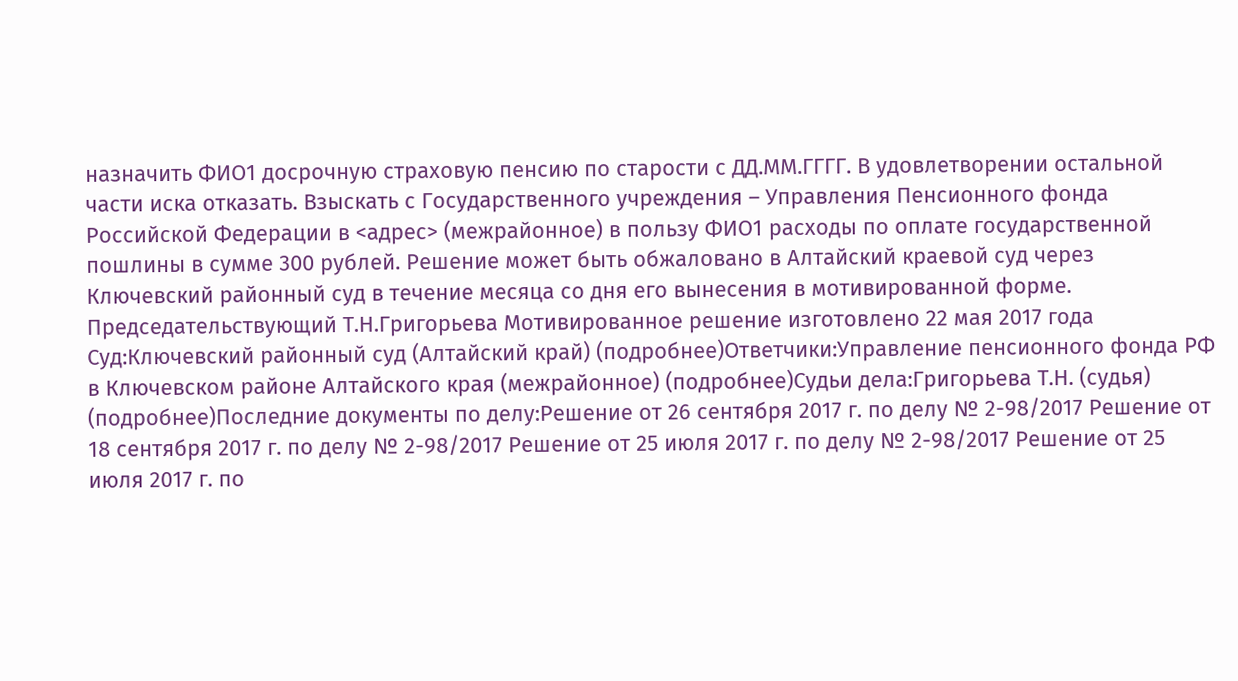назначить ФИО1 досрочную страховую пенсию по старости с ДД.ММ.ГГГГ. В удовлетворении остальной части иска отказать. Взыскать с Государственного учреждения – Управления Пенсионного фонда Российской Федерации в <адрес> (межрайонное) в пользу ФИО1 расходы по оплате государственной пошлины в сумме 300 рублей. Решение может быть обжаловано в Алтайский краевой суд через Ключевский районный суд в течение месяца со дня его вынесения в мотивированной форме. Председательствующий Т.Н.Григорьева Мотивированное решение изготовлено 22 мая 2017 года Суд:Ключевский районный суд (Алтайский край) (подробнее)Ответчики:Управление пенсионного фонда РФ в Ключевском районе Алтайского края (межрайонное) (подробнее)Судьи дела:Григорьева Т.Н. (судья) (подробнее)Последние документы по делу:Решение от 26 сентября 2017 г. по делу № 2-98/2017 Решение от 18 сентября 2017 г. по делу № 2-98/2017 Решение от 25 июля 2017 г. по делу № 2-98/2017 Решение от 25 июля 2017 г. по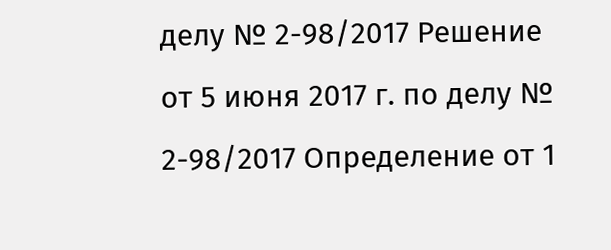делу № 2-98/2017 Решение от 5 июня 2017 г. по делу № 2-98/2017 Определение от 1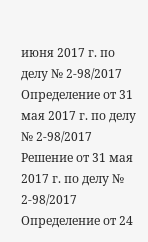июня 2017 г. по делу № 2-98/2017 Определение от 31 мая 2017 г. по делу № 2-98/2017 Решение от 31 мая 2017 г. по делу № 2-98/2017 Определение от 24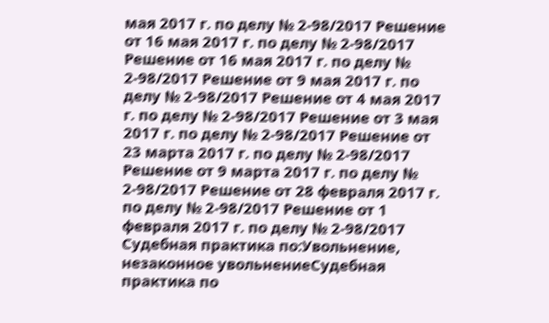мая 2017 г. по делу № 2-98/2017 Решение от 16 мая 2017 г. по делу № 2-98/2017 Решение от 16 мая 2017 г. по делу № 2-98/2017 Решение от 9 мая 2017 г. по делу № 2-98/2017 Решение от 4 мая 2017 г. по делу № 2-98/2017 Решение от 3 мая 2017 г. по делу № 2-98/2017 Решение от 23 марта 2017 г. по делу № 2-98/2017 Решение от 9 марта 2017 г. по делу № 2-98/2017 Решение от 28 февраля 2017 г. по делу № 2-98/2017 Решение от 1 февраля 2017 г. по делу № 2-98/2017 Судебная практика по:Увольнение, незаконное увольнениеСудебная практика по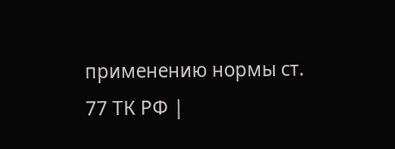применению нормы ст. 77 ТК РФ |